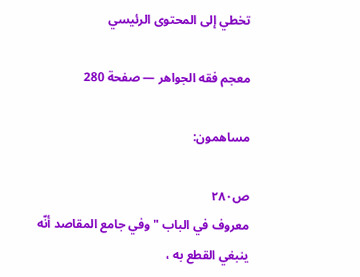تخطي إلى المحتوى الرئيسي

معجم فقه الجواهر — صفحة 280

مساهمون:

ص٢٨٠
معروف في الباب " وفي جامع المقاصد أنّه ينبغي القطع به ،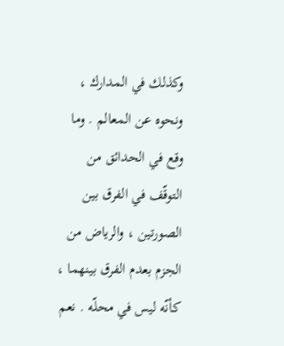وكذلك في المدارك ، ونحوه عن المعالم . وما وقع في الحدائق من التوقّف في الفرق بين الصورتين ، والرياض من الجزم بعدم الفرق بينهما ، كأنّه ليس في محلّه . نعم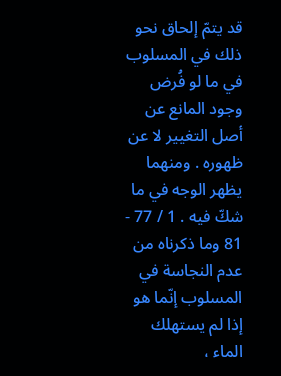قد يتمّ إلحاق نحو ذلك في المسلوب في ما لو فُرض وجود المانع عن أصل التغيير لا عن ظهوره . ومنهما يظهر الوجه في ما شكّ فيه . 1 / 77 - 81 وما ذكرناه من عدم النجاسة في المسلوب إنّما هو إذا لم يستهلك الماء ،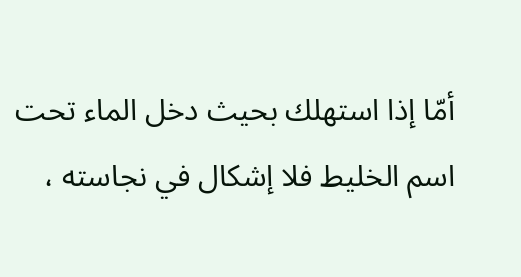أمّا إذا استهلك بحيث دخل الماء تحت اسم الخليط فلا إشكال في نجاسته ،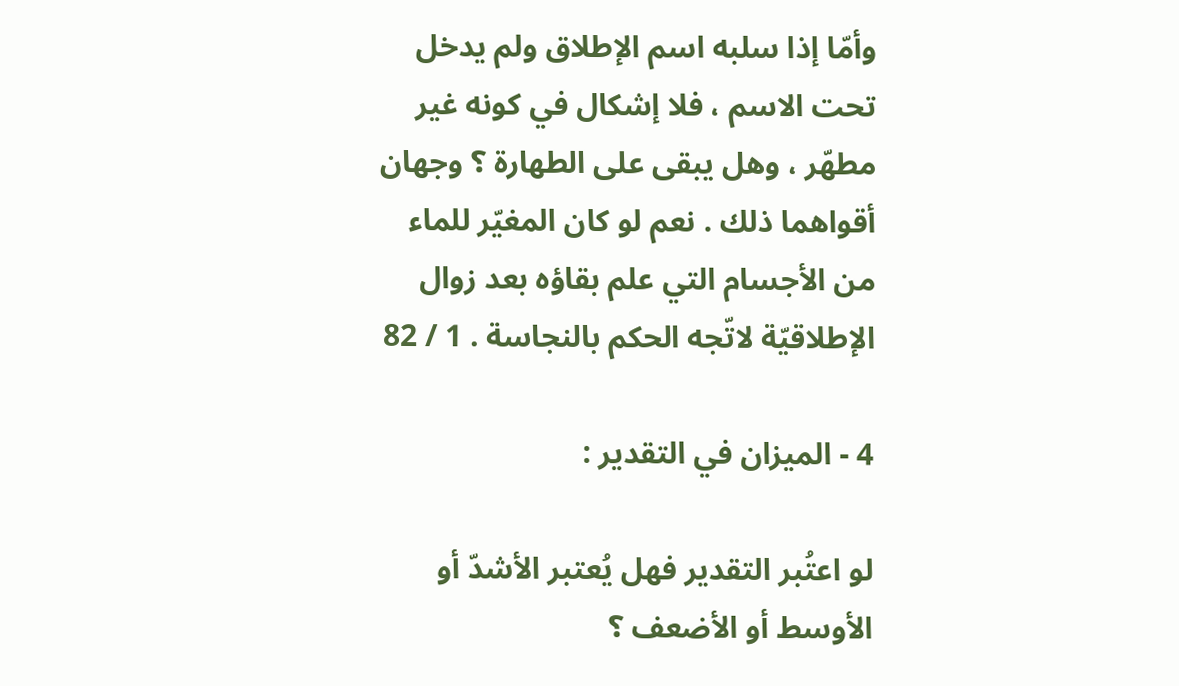وأمّا إذا سلبه اسم الإطلاق ولم يدخل تحت الاسم ، فلا إشكال في كونه غير مطهّر ، وهل يبقى على الطهارة ؟ وجهان أقواهما ذلك . نعم لو كان المغيّر للماء من الأجسام التي علم بقاؤه بعد زوال الإطلاقيّة لاتّجه الحكم بالنجاسة . 1 / 82

4 - الميزان في التقدير :

لو اعتُبر التقدير فهل يُعتبر الأشدّ أو الأوسط أو الأضعف ؟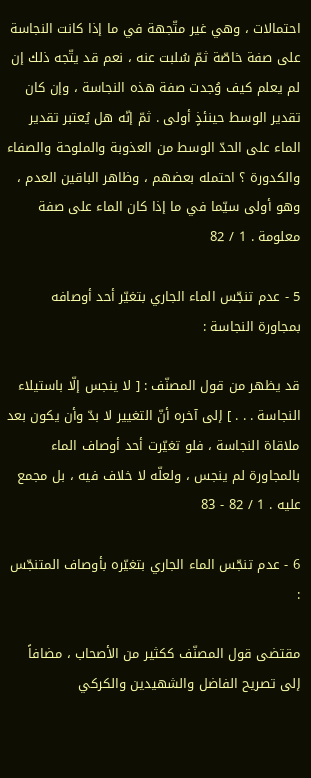احتمالات ، وهي غير متّجهة في ما إذا كانت النجاسة على صفة خاصّة ثمّ سُلبت عنه ، نعم قد يتّجه ذلك إن لم يعلم كيف وُجدت صفة هذه النجاسة ، وإن كان تقدير الوسط حينئذٍ أولى . ثمّ إنّه هل يُعتبر تقدير الماء على الحدّ الوسط من العذوبة والملوحة والصفاء والكدورة ؟ احتمله بعضهم ، وظاهر الباقين العدم ، وهو أولى سيّما في ما إذا كان الماء على صفة معلومة . 1 / 82

5 - عدم تنجّس الماء الجاري بتغيّر أحد أوصافه بمجاورة النجاسة :

قد يظهر من قول المصنّف : [ لا ينجس إلّا باستيلاء النجاسة . . . ] إلى آخره أنّ التغيير لا بدّ وأن يكون بعد ملاقاة النجاسة ، فلو تغيّرت أحد أوصاف الماء بالمجاورة لم ينجس ، ولعلّه لا خلاف فيه ، بل مجمع عليه . 1 / 82 - 83

6 - عدم تنجّس الماء الجاري بتغيّره بأوصاف المتنجّس :

مقتضى قول المصنّف ككثير من الأصحاب ، مضافاً إلى تصريح الفاضل والشهيدين والكركي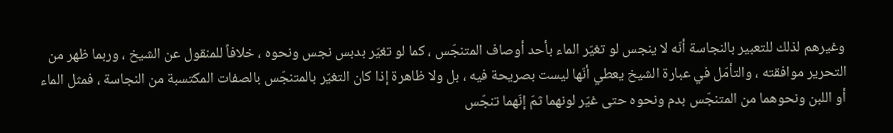وغيرهم لذلك للتعبير بالنجاسة أنّه لا ينجس لو تغيّر الماء بأحد أوصاف المتنجّس ، كما لو تغيّر بدبس نجس ونحوه ، خلافاً للمنقول عن الشيخ ، وربما ظهر من التحرير موافقته ، والتأمّل في عبارة الشيخ يعطي أنّها ليست بصريحة فيه ، بل ولا ظاهرة إذا كان التغيّر بالمتنجّس بالصفات المكتسبة من النجاسة ، فمثل الماء أو اللبن ونحوهما من المتنجّس بدم ونحوه حتى غيّر لونهما ثمّ إنّهما تنجّس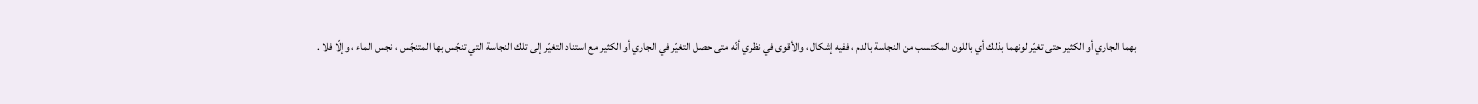بهما الجاري أو الكثير حتى تغيّر لونهما بذلك أي باللون المكتسب من النجاسة بالدم ، ففيه إشكال ، والأقوى في نظري أنّه متى حصل التغيّر في الجاري أو الكثير مع استناد التغيّر إلى تلك النجاسة التي تنجّس بها المتنجّس ، نجس الماء ، وإلّا فلا .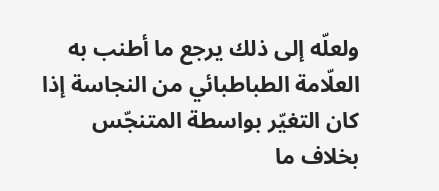ولعلّه إلى ذلك يرجع ما أطنب به العلّامة الطباطبائي من النجاسة إذا كان التغيّر بواسطة المتنجّس بخلاف ما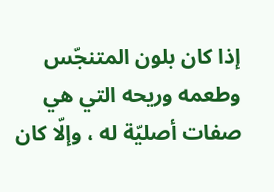إذا كان بلون المتنجّس وطعمه وريحه التي هي صفات أصليّة له ، وإلّا كان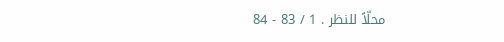محلّاً للنظر . 1 / 83 - 84